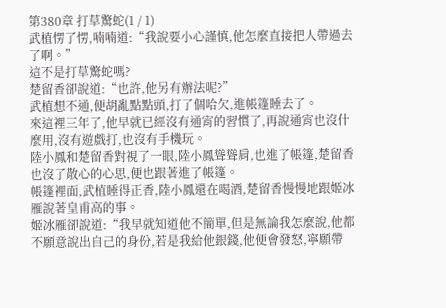第380章 打草驚蛇(1 / 1)
武植愣了愣,喃喃道:“我說要小心謹慎,他怎麼直接把人帶過去了啊。”
這不是打草驚蛇嗎?
楚留香卻說道:“也許,他另有辦法呢?”
武植想不通,便胡亂點點頭,打了個哈欠,進帳篷睡去了。
來這裡三年了,他早就已經沒有通宵的習慣了,再說通宵也沒什麼用,沒有遊戲打,也沒有手機玩。
陸小鳳和楚留香對視了一眼,陸小鳳聳聳肩,也進了帳篷,楚留香也沒了散心的心思,便也跟著進了帳篷。
帳篷裡面,武植睡得正香,陸小鳳還在喝酒,楚留香慢慢地跟姬冰雁說著皇甫高的事。
姬冰雁卻說道:“我早就知道他不簡單,但是無論我怎麼說,他都不願意說出自己的身份,若是我給他銀錢,他便會發怒,寧願帶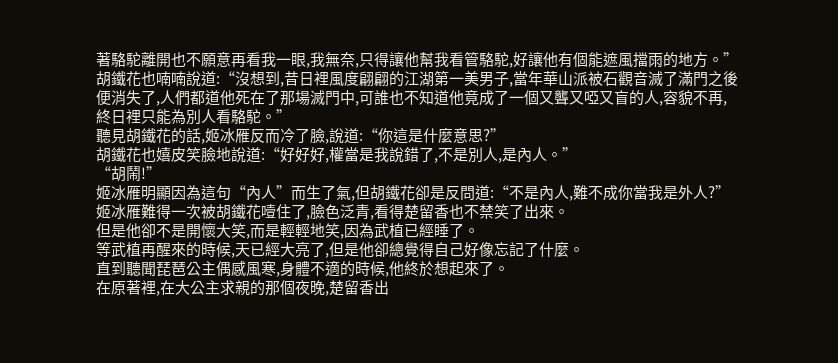著駱駝離開也不願意再看我一眼,我無奈,只得讓他幫我看管駱駝,好讓他有個能遮風擋雨的地方。”
胡鐵花也喃喃說道:“沒想到,昔日裡風度翩翩的江湖第一美男子,當年華山派被石觀音滅了滿門之後便消失了,人們都道他死在了那場滅門中,可誰也不知道他竟成了一個又聾又啞又盲的人,容貌不再,終日裡只能為別人看駱駝。”
聽見胡鐵花的話,姬冰雁反而冷了臉,說道:“你這是什麼意思?”
胡鐵花也嬉皮笑臉地說道:“好好好,權當是我說錯了,不是別人,是內人。”
“胡鬧!”
姬冰雁明顯因為這句“內人”而生了氣,但胡鐵花卻是反問道:“不是內人,難不成你當我是外人?”
姬冰雁難得一次被胡鐵花噎住了,臉色泛青,看得楚留香也不禁笑了出來。
但是他卻不是開懷大笑,而是輕輕地笑,因為武植已經睡了。
等武植再醒來的時候,天已經大亮了,但是他卻總覺得自己好像忘記了什麼。
直到聽聞琵琶公主偶感風寒,身體不適的時候,他終於想起來了。
在原著裡,在大公主求親的那個夜晚,楚留香出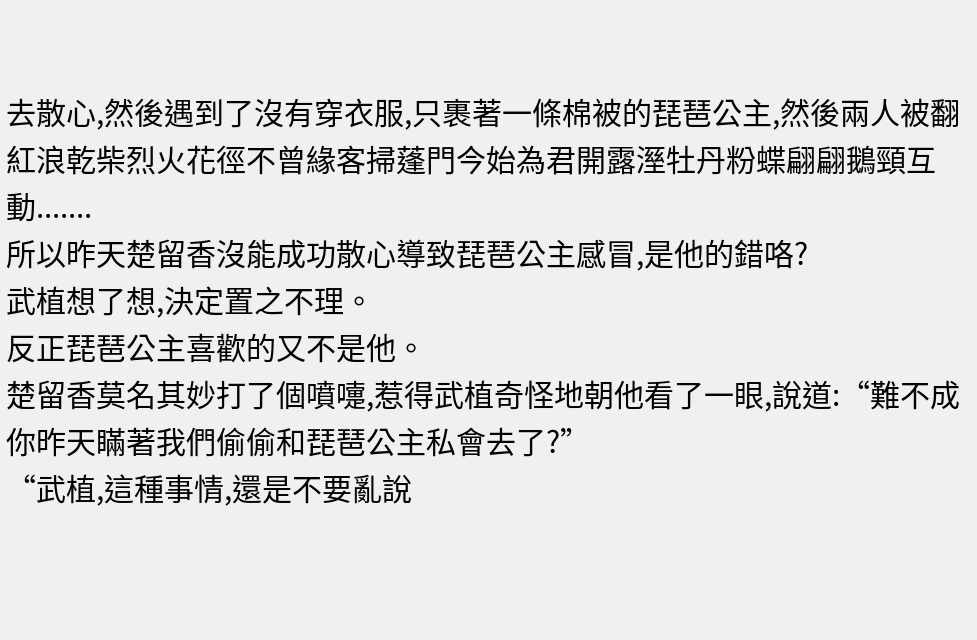去散心,然後遇到了沒有穿衣服,只裹著一條棉被的琵琶公主,然後兩人被翻紅浪乾柴烈火花徑不曾緣客掃蓬門今始為君開露溼牡丹粉蝶翩翩鵝頸互動.......
所以昨天楚留香沒能成功散心導致琵琶公主感冒,是他的錯咯?
武植想了想,決定置之不理。
反正琵琶公主喜歡的又不是他。
楚留香莫名其妙打了個噴嚏,惹得武植奇怪地朝他看了一眼,說道:“難不成你昨天瞞著我們偷偷和琵琶公主私會去了?”
“武植,這種事情,還是不要亂說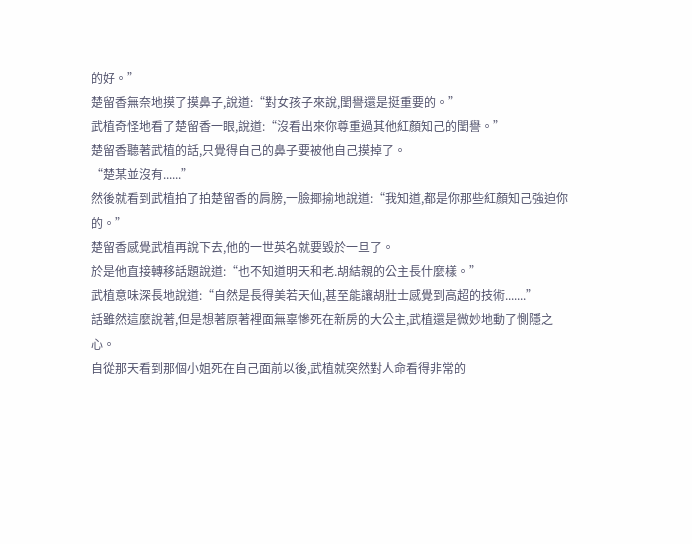的好。”
楚留香無奈地摸了摸鼻子,說道:“對女孩子來說,閨譽還是挺重要的。”
武植奇怪地看了楚留香一眼,說道:“沒看出來你尊重過其他紅顏知己的閨譽。”
楚留香聽著武植的話,只覺得自己的鼻子要被他自己摸掉了。
“楚某並沒有......”
然後就看到武植拍了拍楚留香的肩膀,一臉揶揄地說道:“我知道,都是你那些紅顏知己強迫你的。”
楚留香感覺武植再說下去,他的一世英名就要毀於一旦了。
於是他直接轉移話題說道:“也不知道明天和老.胡結親的公主長什麼樣。”
武植意味深長地說道:“自然是長得美若天仙,甚至能讓胡壯士感覺到高超的技術.......”
話雖然這麼說著,但是想著原著裡面無辜慘死在新房的大公主,武植還是微妙地動了惻隱之心。
自從那天看到那個小姐死在自己面前以後,武植就突然對人命看得非常的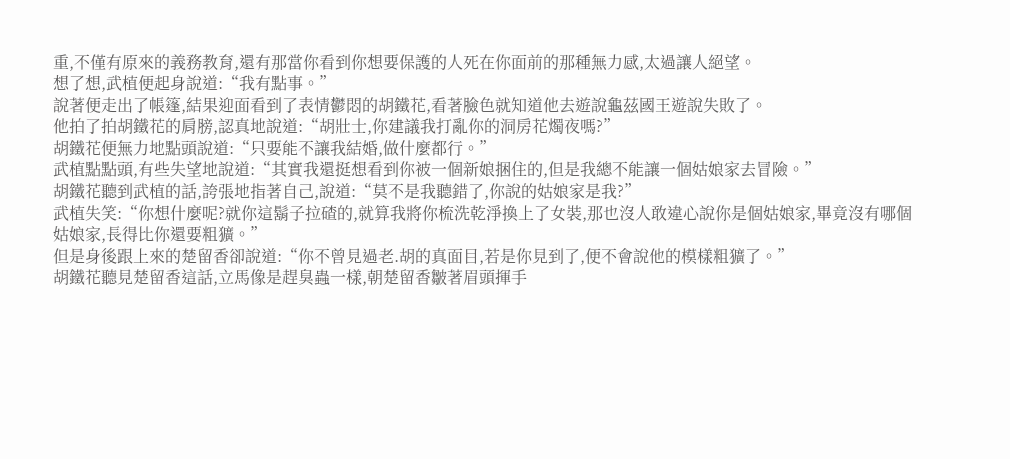重,不僅有原來的義務教育,還有那當你看到你想要保護的人死在你面前的那種無力感,太過讓人絕望。
想了想,武植便起身說道:“我有點事。”
說著便走出了帳篷,結果迎面看到了表情鬱悶的胡鐵花,看著臉色就知道他去遊說龜茲國王遊說失敗了。
他拍了拍胡鐵花的肩膀,認真地說道:“胡壯士,你建議我打亂你的洞房花燭夜嗎?”
胡鐵花便無力地點頭說道:“只要能不讓我結婚,做什麼都行。”
武植點點頭,有些失望地說道:“其實我還挺想看到你被一個新娘捆住的,但是我總不能讓一個姑娘家去冒險。”
胡鐵花聽到武植的話,誇張地指著自己,說道:“莫不是我聽錯了,你說的姑娘家是我?”
武植失笑:“你想什麼呢?就你這鬍子拉碴的,就算我將你梳洗乾淨換上了女裝,那也沒人敢違心說你是個姑娘家,畢竟沒有哪個姑娘家,長得比你還要粗獷。”
但是身後跟上來的楚留香卻說道:“你不曾見過老.胡的真面目,若是你見到了,便不會說他的模樣粗獷了。”
胡鐵花聽見楚留香這話,立馬像是趕臭蟲一樣,朝楚留香皺著眉頭揮手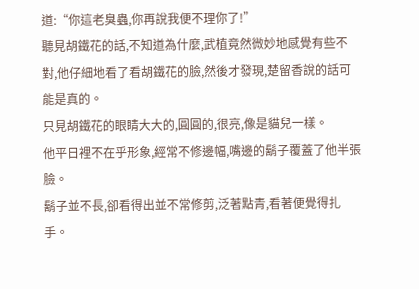道:“你這老臭蟲,你再說我便不理你了!”
聽見胡鐵花的話,不知道為什麼,武植竟然微妙地感覺有些不對,他仔細地看了看胡鐵花的臉,然後才發現,楚留香說的話可能是真的。
只見胡鐵花的眼睛大大的,圓圓的,很亮,像是貓兒一樣。
他平日裡不在乎形象,經常不修邊幅,嘴邊的鬍子覆蓋了他半張臉。
鬍子並不長,卻看得出並不常修剪,泛著點青,看著便覺得扎手。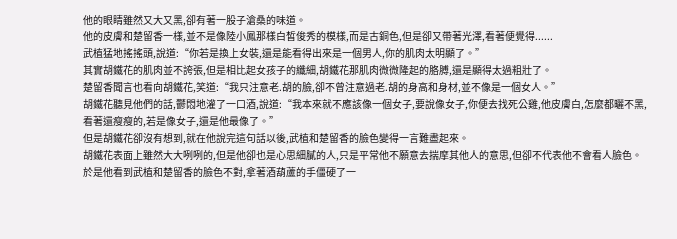他的眼睛雖然又大又黑,卻有著一股子滄桑的味道。
他的皮膚和楚留香一樣,並不是像陸小鳳那樣白皙俊秀的模樣,而是古銅色,但是卻又帶著光澤,看著便覺得......
武植猛地搖搖頭,說道:“你若是換上女裝,還是能看得出來是一個男人,你的肌肉太明顯了。”
其實胡鐵花的肌肉並不誇張,但是相比起女孩子的纖細,胡鐵花那肌肉微微隆起的胳膊,還是顯得太過粗壯了。
楚留香聞言也看向胡鐵花,笑道:“我只注意老.胡的臉,卻不曾注意過老.胡的身高和身材,並不像是一個女人。”
胡鐵花聽見他們的話,鬱悶地灌了一口酒,說道:“我本來就不應該像一個女子,要說像女子,你便去找死公雞,他皮膚白,怎麼都曬不黑,看著還瘦瘦的,若是像女子,還是他最像了。”
但是胡鐵花卻沒有想到,就在他說完這句話以後,武植和楚留香的臉色變得一言難盡起來。
胡鐵花表面上雖然大大咧咧的,但是他卻也是心思細膩的人,只是平常他不願意去揣摩其他人的意思,但卻不代表他不會看人臉色。
於是他看到武植和楚留香的臉色不對,拿著酒葫蘆的手僵硬了一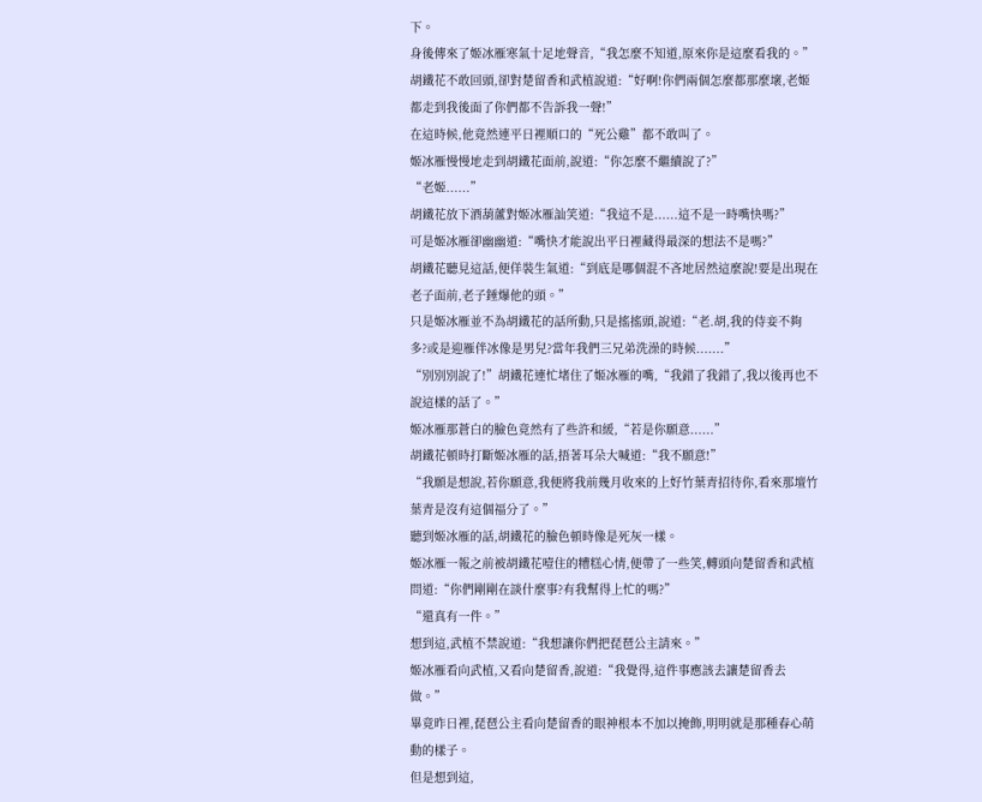下。
身後傳來了姬冰雁寒氣十足地聲音,“我怎麼不知道,原來你是這麼看我的。”
胡鐵花不敢回頭,卻對楚留香和武植說道:“好啊!你們兩個怎麼都那麼壞,老姬都走到我後面了你們都不告訴我一聲!”
在這時候,他竟然連平日裡順口的“死公雞”都不敢叫了。
姬冰雁慢慢地走到胡鐵花面前,說道:“你怎麼不繼續說了?”
“老姬......”
胡鐵花放下酒葫蘆對姬冰雁訕笑道:“我這不是......這不是一時嘴快嗎?”
可是姬冰雁卻幽幽道:“嘴快才能說出平日裡藏得最深的想法不是嗎?”
胡鐵花聽見這話,便佯裝生氣道:“到底是哪個混不吝地居然這麼說!要是出現在老子面前,老子錘爆他的頭。”
只是姬冰雁並不為胡鐵花的話所動,只是搖搖頭,說道:“老.胡,我的侍妾不夠多?或是迎雁伴冰像是男兒?當年我們三兄弟洗澡的時候.......”
“別別別說了!”胡鐵花連忙堵住了姬冰雁的嘴,“我錯了我錯了,我以後再也不說這樣的話了。”
姬冰雁那蒼白的臉色竟然有了些許和緩,“若是你願意......”
胡鐵花頓時打斷姬冰雁的話,捂著耳朵大喊道:“我不願意!”
“我願是想說,若你願意,我便將我前幾月收來的上好竹葉青招待你,看來那壇竹葉青是沒有這個福分了。”
聽到姬冰雁的話,胡鐵花的臉色頓時像是死灰一樣。
姬冰雁一報之前被胡鐵花噎住的糟糕心情,便帶了一些笑,轉頭向楚留香和武植問道:“你們剛剛在談什麼事?有我幫得上忙的嗎?”
“還真有一件。”
想到這,武植不禁說道:“我想讓你們把琵琶公主請來。”
姬冰雁看向武植,又看向楚留香,說道:“我覺得,這件事應該去讓楚留香去做。”
畢竟昨日裡,琵琶公主看向楚留香的眼神根本不加以掩飾,明明就是那種春心萌動的樣子。
但是想到這,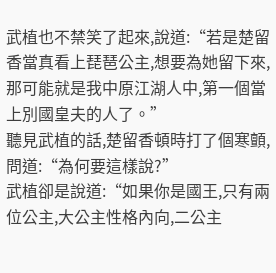武植也不禁笑了起來,說道:“若是楚留香當真看上琵琶公主,想要為她留下來,那可能就是我中原江湖人中,第一個當上別國皇夫的人了。”
聽見武植的話,楚留香頓時打了個寒顫,問道:“為何要這樣說?”
武植卻是說道:“如果你是國王,只有兩位公主,大公主性格內向,二公主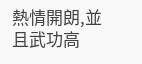熱情開朗,並且武功高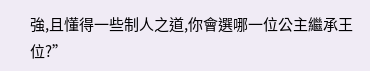強,且懂得一些制人之道,你會選哪一位公主繼承王位?”